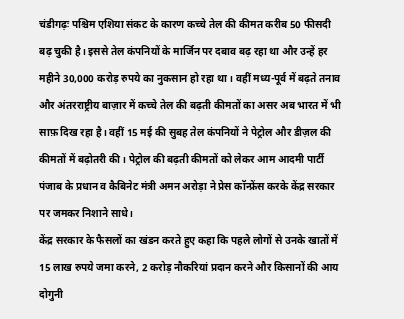चंडीगढ़ः पश्चिम एशिया संकट के कारण कच्चे तेल की कीमत करीब 50 फीसदी बढ़ चुकी है। इससे तेल कंपनियों के मार्जिन पर दबाव बढ़ रहा था और उन्हें हर महीने 30,000 करोड़ रुपये का नुकसान हो रहा था। वहीं मध्य-पूर्व में बढ़ते तनाव और अंतरराष्ट्रीय बाज़ार में कच्चे तेल की बढ़ती कीमतों का असर अब भारत में भी साफ़ दिख रहा है। वहीं 15 मई की सुबह तेल कंपनियों ने पेट्रोल और डीज़ल की कीमतों में बढ़ोतरी की। पेट्रोल की बढ़ती कीमतों को लेकर आम आदमी पार्टी पंजाब के प्रधान व कैबिनेट मंत्री अमन अरोड़ा ने प्रेस कॉन्फ्रेंस करके केंद्र सरकार पर जमकर निशाने साधे।
केंद्र सरकार के फैसलों का खंडन करते हुए कहा कि पहले लोगों से उनके खातों में 15 लाख रुपये जमा करने, 2 करोड़ नौकरियां प्रदान करने और किसानों की आय दोगुनी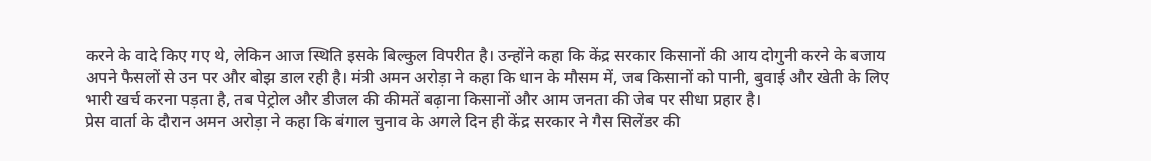करने के वादे किए गए थे, लेकिन आज स्थिति इसके बिल्कुल विपरीत है। उन्होंने कहा कि केंद्र सरकार किसानों की आय दोगुनी करने के बजाय अपने फैसलों से उन पर और बोझ डाल रही है। मंत्री अमन अरोड़ा ने कहा कि धान के मौसम में, जब किसानों को पानी, बुवाई और खेती के लिए भारी खर्च करना पड़ता है, तब पेट्रोल और डीजल की कीमतें बढ़ाना किसानों और आम जनता की जेब पर सीधा प्रहार है।
प्रेस वार्ता के दौरान अमन अरोड़ा ने कहा कि बंगाल चुनाव के अगले दिन ही केंद्र सरकार ने गैस सिलेंडर की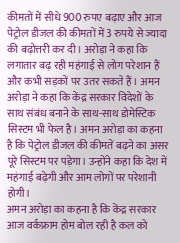कीमतों में सीधे 900 रुपए बढ़ाए और आज पेट्रोल डीजल की कीमतों में 3 रुपये से ज्यादा की बढ़ोत्तरी कर दी। अरोड़ा ने कहा कि लगातार बढ़ रही महंगाई से लोग परेशान हैं और कभी सड़कों पर उतर सकते हैं। अमन अरोड़ा ने कहा कि केंद्र सरकार विदेशों के साथ संबंध बनाने के साथ-साथ डोमेस्टिक सिस्टम भी फेल है। अमन अरोड़ा का कहना है कि पेट्रोल डीजल की कीमतें बढ़ने का असर पूरे सिस्टम पर पड़ेगा। उन्होंने कहा कि देश में महंगाई बढ़ेगी और आम लोगों पर परेशानी होगी।
अमन अरोड़ा का कहना है कि केंद्र सरकार आज वर्कफ्राम होम बोल रही है कल को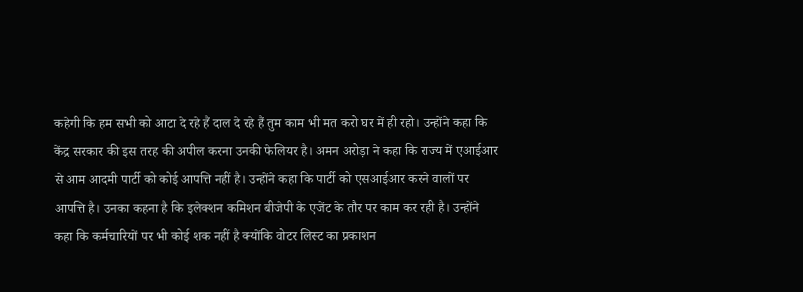कहेगी कि हम सभी को आटा दे रहे हैं दाल दे रहे हैं तुम काम भी मत करो घर में ही रहो। उन्होंने कहा कि केंद्र सरकार की इस तरह की अपील करना उनकी फेलियर है। अमन अरोड़ा ने कहा कि राज्य में एआईआर से आम आदमी पार्टी को कोई आपत्ति नहीं है। उन्होंने कहा कि पार्टी को एसआईआर करने वालों पर आपत्ति है। उनका कहना है कि इलेक्शन कमिशन बीजेपी के एजेंट के तौर पर काम कर रही है। उन्होंने कहा कि कर्मचारियों पर भी कोई शक नहीं है क्योंकि वोटर लिस्ट का प्रकाशन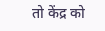तो केंद्र को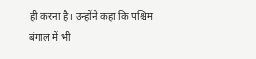ही करना है। उन्होंने कहा कि पश्चिम बंगाल में भी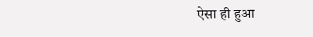ऐसा ही हुआ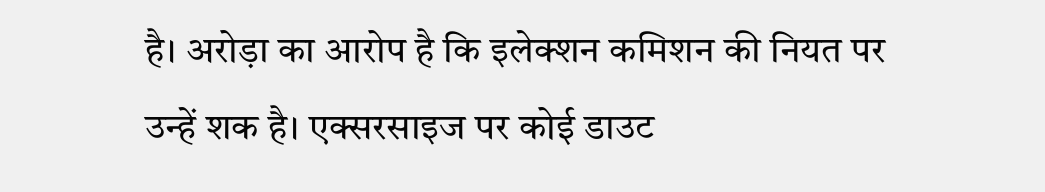है। अरोड़ा का आरोप है कि इलेक्शन कमिशन की नियत पर उन्हें शक है। एक्सरसाइज पर कोई डाउट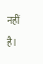नहीं है।